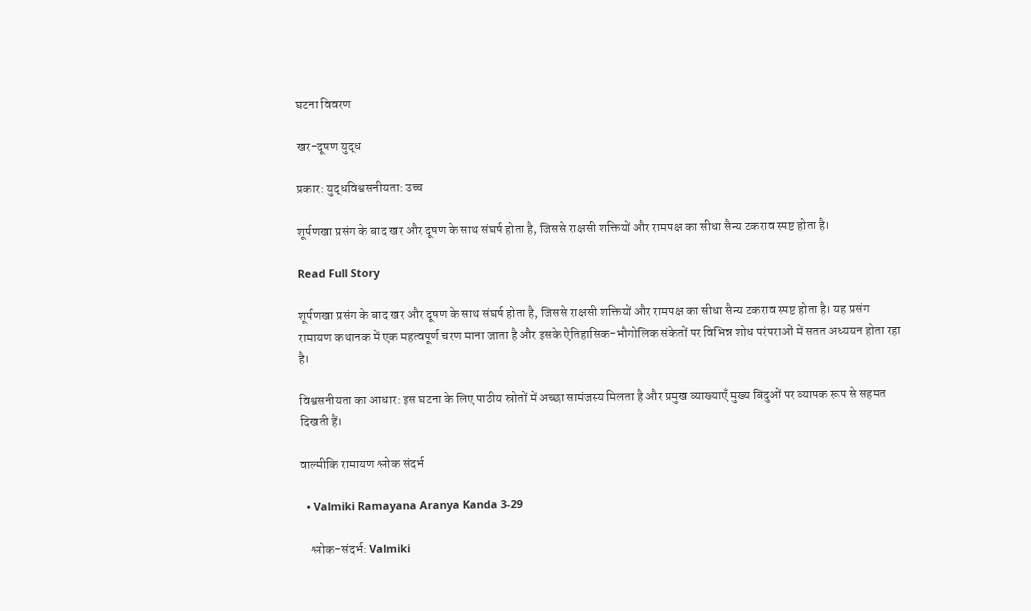घटना विवरण

खर-दूषण युद्ध

प्रकार: युद्धविश्वसनीयता: उच्च

शूर्पणखा प्रसंग के बाद खर और दूषण के साथ संघर्ष होता है, जिससे राक्षसी शक्तियों और रामपक्ष का सीधा सैन्य टकराव स्पष्ट होता है।

Read Full Story

शूर्पणखा प्रसंग के बाद खर और दूषण के साथ संघर्ष होता है, जिससे राक्षसी शक्तियों और रामपक्ष का सीधा सैन्य टकराव स्पष्ट होता है। यह प्रसंग रामायण कथानक में एक महत्वपूर्ण चरण माना जाता है और इसके ऐतिहासिक-भौगोलिक संकेतों पर विभिन्न शोध परंपराओं में सतत अध्ययन होता रहा है।

विश्वसनीयता का आधार: इस घटना के लिए पाठीय स्रोतों में अच्छा सामंजस्य मिलता है और प्रमुख व्याख्याएँ मुख्य बिंदुओं पर व्यापक रूप से सहमत दिखती हैं।

वाल्मीकि रामायण श्लोक संदर्भ

  • Valmiki Ramayana Aranya Kanda 3-29

    श्लोक-संदर्भ: Valmiki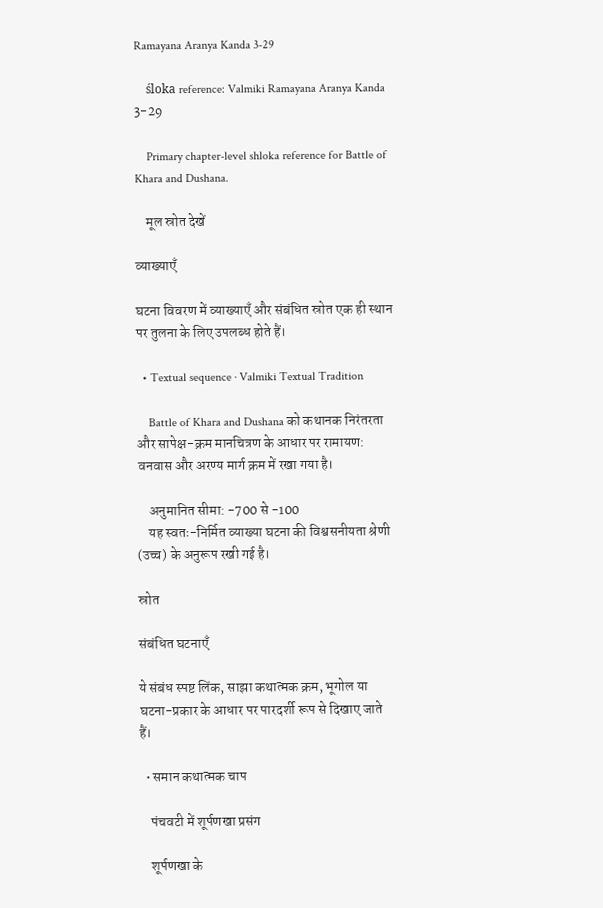Ramayana Aranya Kanda 3-29

    śloka reference: Valmiki Ramayana Aranya Kanda 3-29

    Primary chapter-level shloka reference for Battle of Khara and Dushana.

    मूल स्रोत देखें

व्याख्याएँ

घटना विवरण में व्याख्याएँ और संबंधित स्रोत एक ही स्थान पर तुलना के लिए उपलब्ध होते हैं।

  • Textual sequence · Valmiki Textual Tradition

    Battle of Khara and Dushana को कथानक निरंतरता और सापेक्ष-क्रम मानचित्रण के आधार पर रामायण: वनवास और अरण्य मार्ग क्रम में रखा गया है।

    अनुमानित सीमा: -700 से -100
    यह स्वतः-निर्मित व्याख्या घटना की विश्वसनीयता श्रेणी (उच्च) के अनुरूप रखी गई है।

स्रोत

संबंधित घटनाएँ

ये संबंध स्पष्ट लिंक, साझा कथात्मक क्रम, भूगोल या घटना-प्रकार के आधार पर पारदर्शी रूप से दिखाए जाते हैं।

  • समान कथात्मक चाप

    पंचवटी में शूर्पणखा प्रसंग

    शूर्पणखा के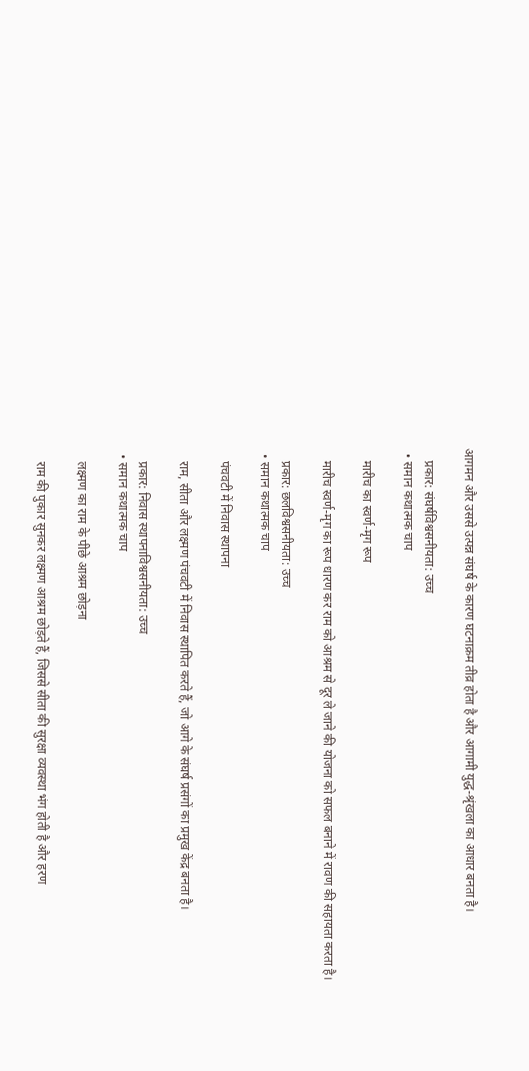आगमन और उससे उत्पन्न संघर्ष के कारण घटनाक्रम तीव्र होता है और आगामी युद्ध-श्रृंखला का आधार बनता है।

    प्रकार: संघर्षविश्वसनीयता: उच्च
  • समान कथात्मक चाप

    मारीच का स्वर्ण-मृग रूप

    मारीच स्वर्ण-मृग का रूप धारण कर राम को आश्रम से दूर ले जाने की योजना को सफल बनाने में रावण की सहायता करता है।

    प्रकार: छलविश्वसनीयता: उच्च
  • समान कथात्मक चाप

    पंचवटी में निवास स्थापना

    राम, सीता और लक्ष्मण पंचवटी में निवास स्थापित करते हैं, जो आगे के संघर्ष प्रसंगों का प्रमुख केंद्र बनता है।

    प्रकार: निवास स्थापनाविश्वसनीयता: उच्च
  • समान कथात्मक चाप

    लक्ष्मण का राम के पीछे आश्रम छोड़ना

    राम की पुकार सुनकर लक्ष्मण आश्रम छोड़ते हैं, जिससे सीता की सुरक्षा व्यवस्था भंग होती है और हरण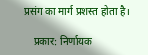प्रसंग का मार्ग प्रशस्त होता है।

    प्रकार: निर्णायक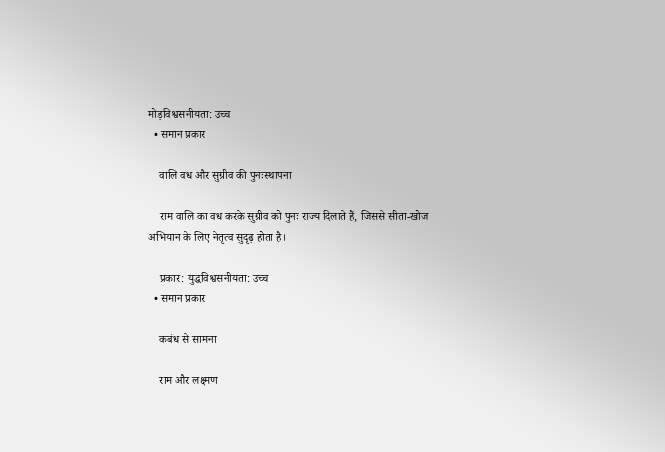मोड़विश्वसनीयता: उच्च
  • समान प्रकार

    वालि वध और सुग्रीव की पुनःस्थापना

    राम वालि का वध करके सुग्रीव को पुनः राज्य दिलाते हैं, जिससे सीता-खोज अभियान के लिए नेतृत्व सुदृढ़ होता है।

    प्रकार: युद्धविश्वसनीयता: उच्च
  • समान प्रकार

    कबंध से सामना

    राम और लक्ष्मण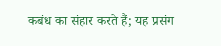कबंध का संहार करते हैं; यह प्रसंग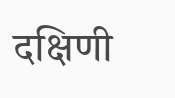दक्षिणी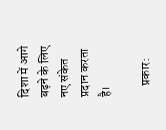दिशा में आगे बढ़ने के लिए नए संकेत प्रदान करता है।

    प्रकार: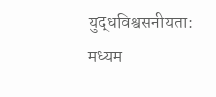युद्धविश्वसनीयता: मध्यम